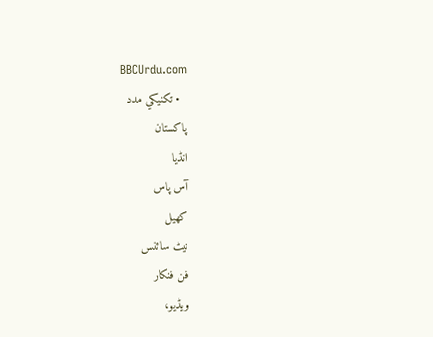BBCUrdu.com
  • تکنيکي مدد
پاکستان
انڈیا
آس پاس
کھیل
نیٹ سائنس
فن فنکار
ویڈیو،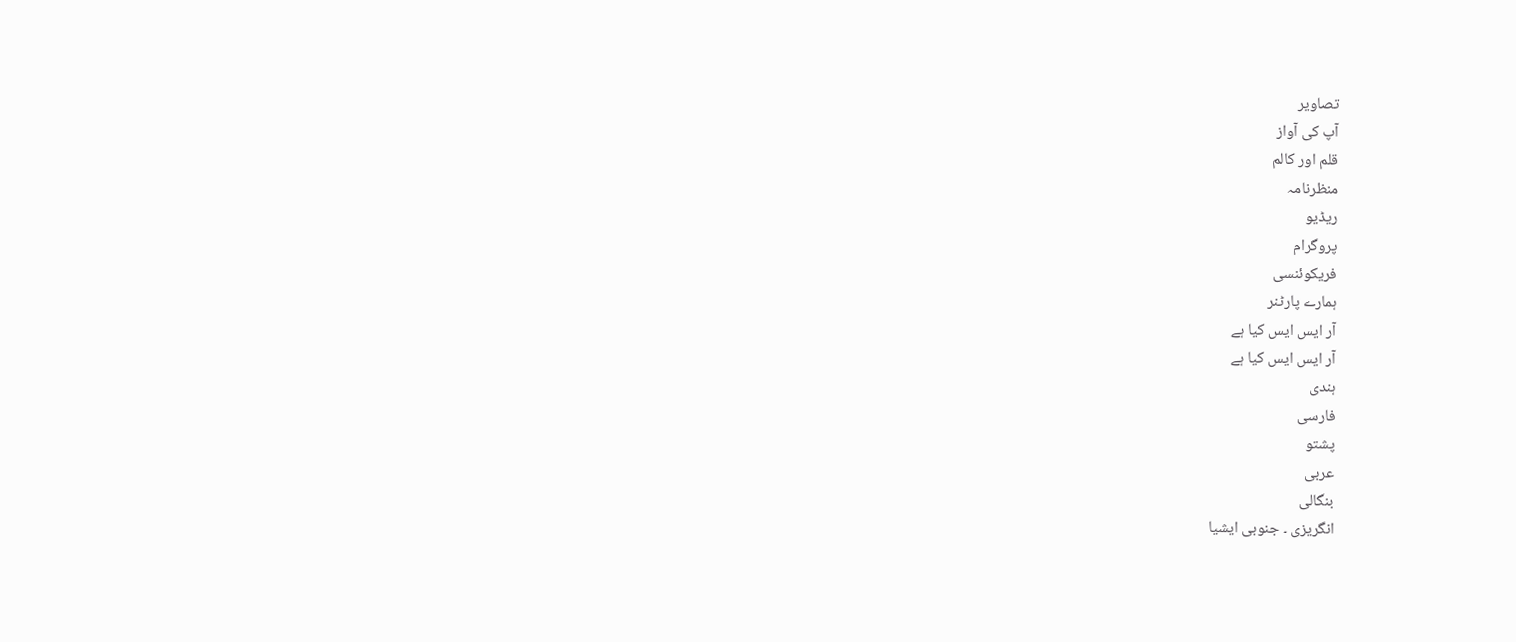تصاویر
آپ کی آواز
قلم اور کالم
منظرنامہ
ریڈیو
پروگرام
فریکوئنسی
ہمارے پارٹنر
آر ایس ایس کیا ہے
آر ایس ایس کیا ہے
ہندی
فارسی
پشتو
عربی
بنگالی
انگریزی ۔ جنوبی ایشیا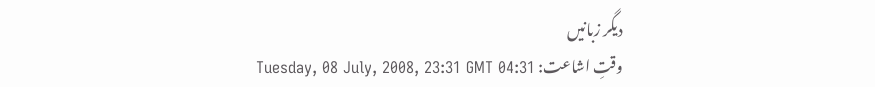دیگر زبانیں
وقتِ اشاعت: Tuesday, 08 July, 2008, 23:31 GMT 04:31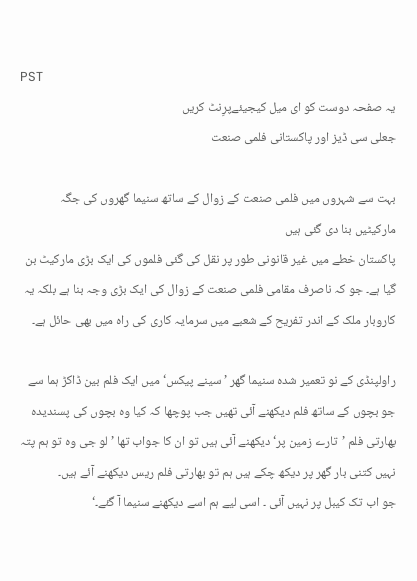PST
یہ صفحہ دوست کو ای میل کیجیئےپرِنٹ کریں
جعلی سی ڈیز اور پاکستانی فلمی صنعت

بہت سے شہروں میں فلمی صنعت کے زوال کے ساتھ سنیما گھروں کی جگہ مارکیٹیں بنا دی گئی ہیں
پاکستان خطے میں غیر قانونی طور پر نقل کی گئی فلموں کی ایک بڑی مارکیٹ بن گیا ہے۔ جو کہ ناصرف مقامی فلمی صنعت کے زوال کی ایک بڑی وجہ بنا ہے بلکہ یہ کاروبار ملک کے اندر تفریح کے شعبے میں سرمایہ کاری کی راہ میں بھی حائل ہے۔

راولپنڈی کے نو تعمیر شدہ سنیما گھر ’سینے پیکس‘ میں ایک فلم بین ڈاکڑ ہما سے جو بچوں کے ساتھ فلم دیکھنے آئی تھیں جب پوچھا کہ کیا وہ بچوں کی پسندیدہ بھارتی فلم ’تارے زمین پر‘ دیکھنے آئی ہیں تو ان کا جواب تھا ’لو جی وہ تو ہم پتہ نہیں کتنی بار گھر پر دیکھ چکے ہیں ہم تو بھارتی فلم ریس دیکھنے آئے ہیں۔
جو اب تک کیبل پر نہیں آئی ۔ اسی لیے ہم اسے دیکھنے سنیما آ گئے۔‘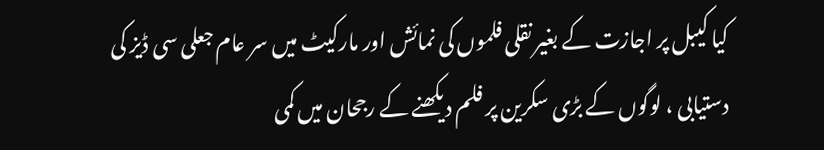کیا کیبل پر اجازت کے بغیر نقلی فلموں کی نمائش اور مارکیٹ میں سر عام جعلی سی ڈیز کی دستیابی ، لوگوں کے بڑی سکرین پر فلم دیکھنے کے رجحان میں کمی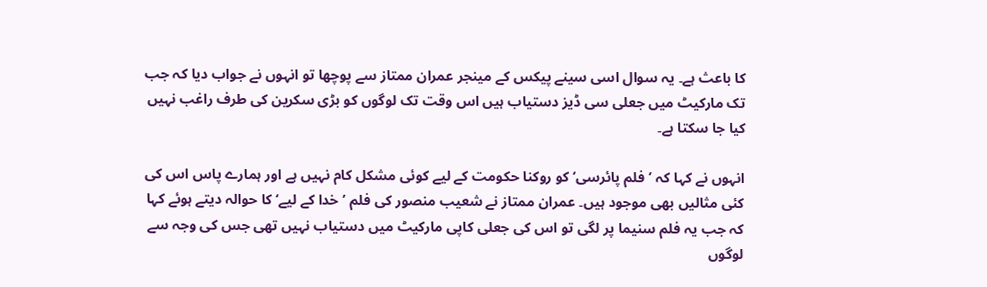کا باعث ہے۔ یہ سوال اسی سینے پیکس کے مینجر عمران ممتاز سے پوچھا تو انہوں نے جواب دیا کہ جب تک مارکیٹ میں جعلی سی ڈیز دستیاب ہیں اس وقت تک لوگوں کو بڑی سکرین کی طرف راغب نہیں کیا جا سکتا ہے۔

انہوں نے کہا کہ ’فلم پائرسی‘ کو روکنا حکومت کے لیے کوئی مشکل کام نہیں ہے اور ہمارے پاس اس کی کئی مثالیں بھی موجود ہیں۔ عمران ممتاز نے شعیب منصور کی فلم ’خدا کے لیے‘ کا حوالہ دیتے ہوئے کہا کہ جب یہ فلم سنیما پر لگی تو اس کی جعلی کاپی مارکیٹ میں دستیاب نہیں تھی جس کی وجہ سے لوگوں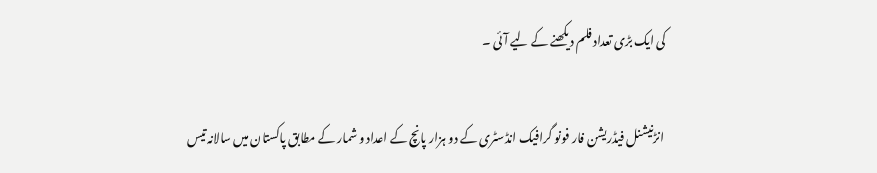کی ایک بڑی تعداد فلم دیکھنے کے لیے آئی ۔

 انڑنیشنل فیڈریشن فار فونو گرافیک انڈسٹری کے دو ہزار پانچ کے اعداد و شمار کے مطابق پاکستان میں سالانہ تیس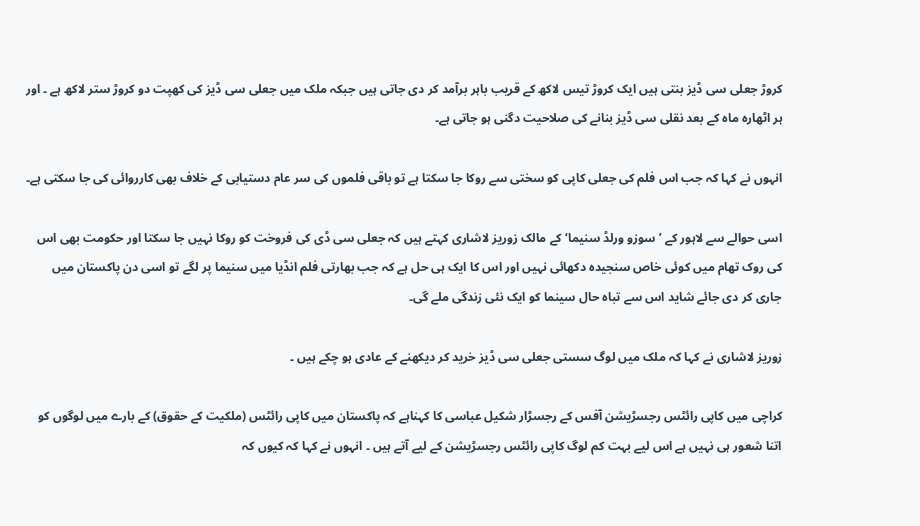کروڑ جعلی سی ڈیز بنتی ہیں ایک کروڑ تیس لاکھ کے قریب باہر برآمد کر دی جاتی ہیں جبکہ ملک میں جعلی سی ڈیز کی کھپت دو کروڑ ستر لاکھ ہے ۔ اور ہر اٹھارہ ماہ کے بعد نقلی سی ڈیز بنانے کی صلاحیت دگنی ہو جاتی ہے۔

انہوں نے کہا کہ جب اس فلم کی جعلی کاپی کو سختی سے روکا جا سکتا ہے تو باقی فلموں کی سر عام دستیابی کے خلاف بھی کارروائی کی جا سکتی ہے۔

اسی حوالے سے لاہور کے ’سوزو ورلڈ سنیما‘ کے مالک زوریز لاشاری کہتے ہیں کہ جعلی سی ڈی کی فروخت کو روکا نہیں جا سکتا اور حکومت بھی اس کی روک تھام میں کوئی خاص سنجیدہ دکھائی نہیں اور اس کا ایک ہی حل ہے کہ جب بھارتی فلم انڈیا میں سنیما پر لگے تو اسی دن پاکستان میں جاری کر دی جائے شاید اس سے تباہ حال سینما کو ایک نئی زندگی ملے گی۔

زوریز لاشاری نے کہا کہ ملک میں لوگ سستی جعلی سی ڈیز خرید کر دیکھنے کے عادی ہو چکے ہیں ۔

کراچی میں کاپی رائٹس رجسڑیشن آفس کے رجسڑار شکیل عباسی کا کہناہے کہ پاکستان میں کاپی رائٹس (ملکیت کے حقوق) کے بارے میں لوگوں کو اتنا شعور ہی نہیں ہے اس لیے بہت کم لوگ کاپی رائٹس رجسڑیشن کے لیے آتے ہیں ۔ انہوں نے کہا کہ کیوں کہ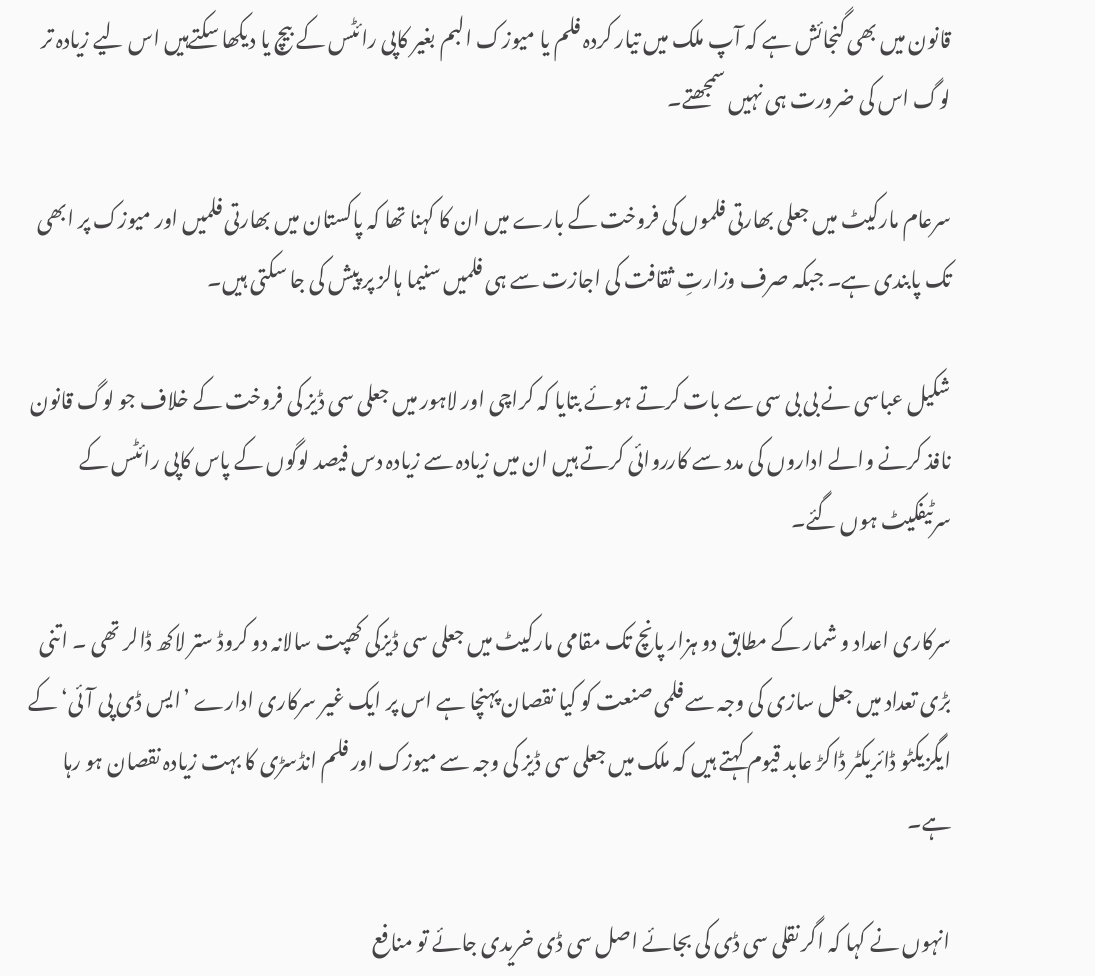قانون میں بھی گنجائش ہے کہ آپ ملک میں تیار کردہ فلم یا میوزک البم بغیر کاپی رائٹس کے بیچ یا دیکھا سکتےہیں اس لیے زیادہ تر لوگ اس کی ضرورت ہی نہیں سمجھتے۔

سرعام مارکیٹ میں جعلی بھارتی فلموں کی فروخت کے بارے میں ان کا کہنا تھا کہ پاکستان میں بھارتی فلمیں اور میوزک پر ابھی تک پابندی ہے۔ جبکہ صرف وزارتِ ثقافت کی اجازت سے ہی فلمیں سنیما ہالز پر پیش کی جا سکتی ہیں۔

شکیل عباسی نے بی بی سی سے بات کرتے ہوئے بتایا کہ کراچی اور لاہور میں جعلی سی ڈیز کی فروخت کے خلاف جو لوگ قانون نافذ کرنے والے اداروں کی مدد سے کارروائی کرتے ہیں ان میں زیادہ سے زیادہ دس فیصد لوگوں کے پاس کاپی رائٹس کے سرٹیفکیٹ ہوں گئے۔

سرکاری اعداد و شمار کے مطابق دو ہزار پانچ تک مقامی مارکیٹ میں جعلی سی ڈیزکی کھپت سالانہ دو کروڈ ستر لاکھ ڈالر تھی ۔ اتنی بڑی تعداد میں جعل سازی کی وجہ سے فلمی صنعت کو کیا نقصان پہنچا ہے اس پر ایک غیر سرکاری ادارے ’ایس ڈی پی آئی‘ کے ایگزیکٹو ڈائریکٹر ڈاکڑ عابد قیوم کہتے ہیں کہ ملک میں جعلی سی ڈیز کی وجہ سے میوزک اور فلم انڈسڑی کا بہت زیادہ نقصان ہو رہا ہے۔

انہوں نے کہا کہ اگر نقلی سی ڈی کی بجائے اصل سی ڈی خریدی جائے تو منافع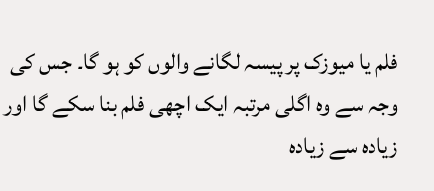فلم یا میوزک پر پیسہ لگانے والوں کو ہو گا۔ جس کی وجہ سے وہ اگلی مرتبہ ایک اچھی فلم بنا سکے گا اور زیادہ سے زیادہ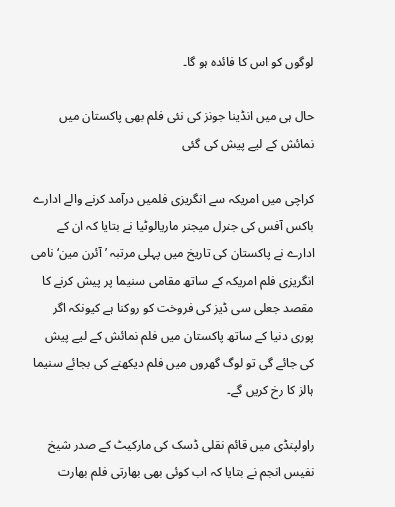لوگوں کو اس کا فائدہ ہو گا۔

حال ہی میں انڈینا جونز کی نئی فلم بھی پاکستان میں نمائش کے لیے پیش کی گئی

کراچی میں امریکہ سے انگریزی فلمیں درآمد کرنے والے ادارے باکس آفس کی جنرل میجنر ماریالوٹیا نے بتایا کہ ان کے ادارے نے پاکستان کی تاریخ میں پہلی مرتبہ ’ آئرن مین‘ نامی انگریزی فلم امریکہ کے ساتھ مقامی سنیما پر پیش کرنے کا مقصد جعلی سی ڈیز کی فروخت کو روکنا ہے کیونکہ اگر پوری دنیا کے ساتھ پاکستان میں فلم نمائش کے لیے پیش کی جائے گی تو لوگ گھروں میں فلم دیکھنے کی بجائے سنیما ہالز کا رخ کریں گے۔

راولپنڈی میں قائم نقلی ڈسک کی مارکیٹ کے صدر شیخ نفیس انجم نے بتایا کہ اب کوئی بھی بھارتی فلم بھارت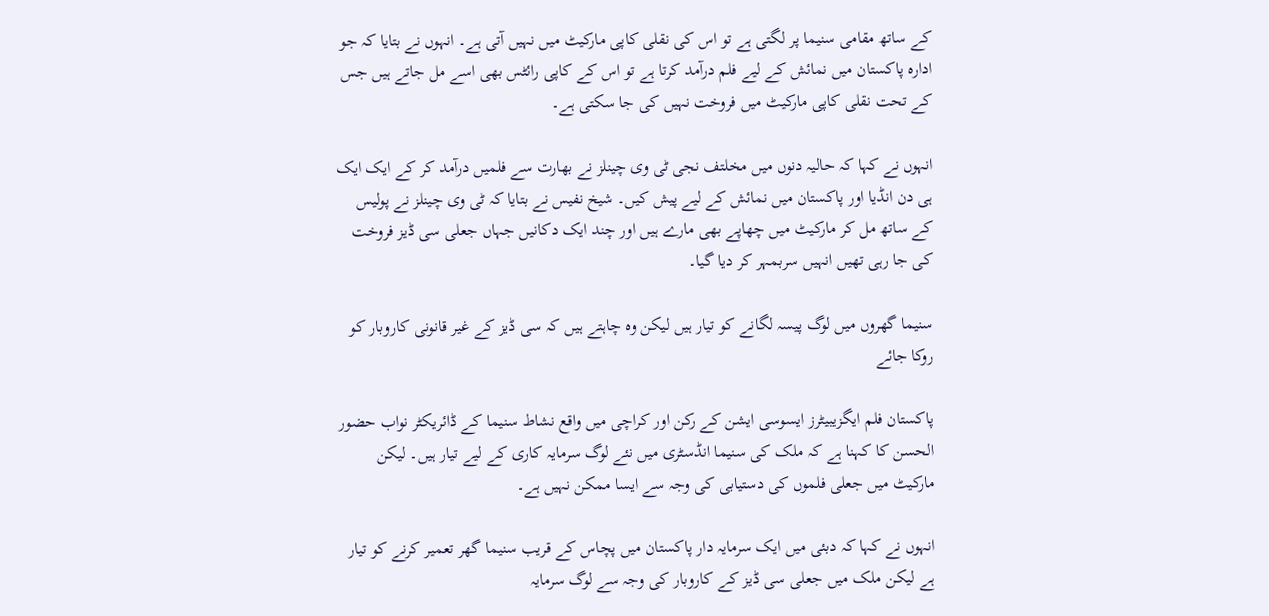کے ساتھ مقامی سنیما پر لگتی ہے تو اس کی نقلی کاپی مارکیٹ میں نہیں آتی ہے۔ انہوں نے بتایا کہ جو ادارہ پاکستان میں نمائش کے لیے فلم درآمد کرتا ہے تو اس کے کاپی رائٹس بھی اسے مل جاتے ہیں جس کے تحت نقلی کاپی مارکیٹ میں فروخت نہیں کی جا سکتی ہے۔

انہوں نے کہا کہ حالیہ دنوں میں مخلتف نجی ٹی وی چینلز نے بھارت سے فلمیں درآمد کر کے ایک ایک ہی دن انڈیا اور پاکستان میں نمائش کے لیے پیش کیں۔ شیخ نفیس نے بتایا کہ ٹی وی چینلز نے پولیس کے ساتھ مل کر مارکیٹ میں چھاپے بھی مارے ہیں اور چند ایک دکانیں جہاں جعلی سی ڈیز فروخت کی جا رہی تھیں انہیں سربمہر کر دیا گیا۔

سنیما گھروں میں لوگ پیسہ لگانے کو تیار ہیں لیکن وہ چاہتے ہیں کہ سی ڈیز کے غیر قانونی کاروبار کو روکا جائے

پاکستان فلم ایگزیبیٹرز ایسوسی ایشن کے رکن اور کراچی میں واقع نشاط سنیما کے ڈائریکٹر نواب حضور الحسن کا کہنا ہے کہ ملک کی سنیما انڈسٹری میں نئے لوگ سرمایہ کاری کے لیے تیار ہیں۔ لیکن مارکیٹ میں جعلی فلموں کی دستیابی کی وجہ سے ایسا ممکن نہیں ہے۔

انہوں نے کہا کہ دبئی میں ایک سرمایہ دار پاکستان میں پچاس کے قریب سنیما گھر تعمیر کرنے کو تیار ہے لیکن ملک میں جعلی سی ڈیز کے کاروبار کی وجہ سے لوگ سرمایہ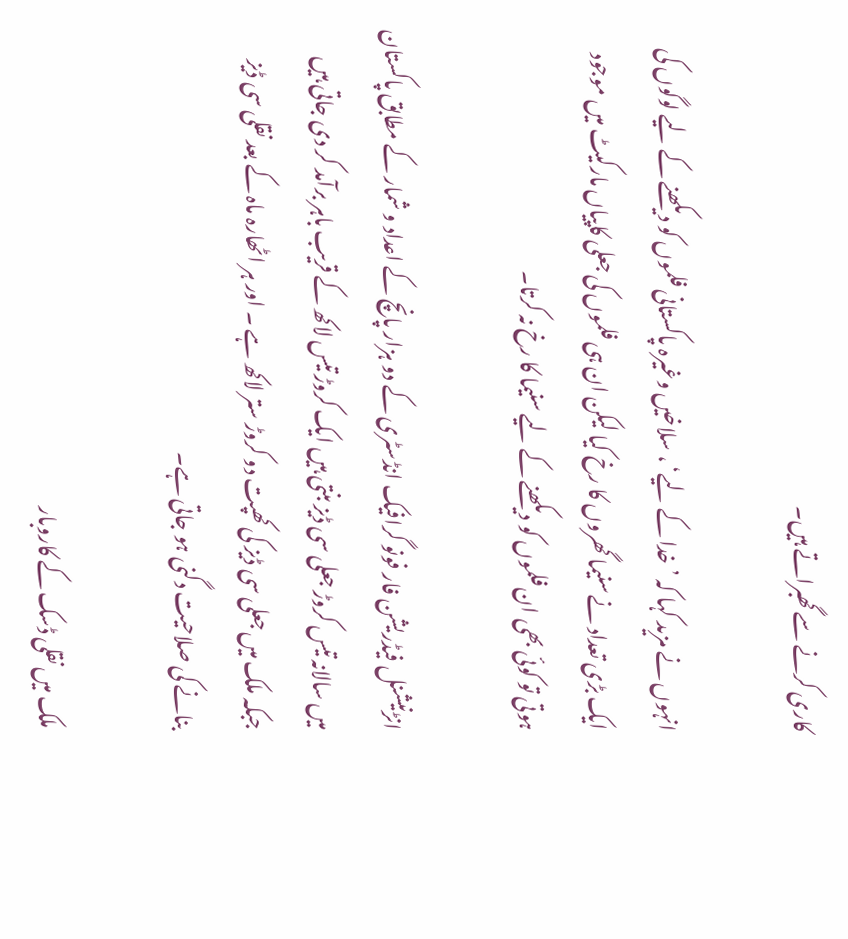کاری کرنے سے گھبراتے ہیں۔

انہوں نے مزید کہا کہ ’خدا کے لیے‘ ، سلاخیں وغیرہ پاکستانی فلموں کو دیکھنے کے لیے لوگوں کی ایک بڑی تعداد نے سنیما گھروں کا رخ کیا لیکن ان ہی فلموں کی جعلی کاپیاں مارکیٹ میں موجود ہوتی تو کوئی بھی ان فلموں کو دیکھنے کے لیے سنیما کا رخ نہ کرتا۔

انڑنیشنل فیڈریشن فار فونو گرافیک انڈسٹری کے دو ہزار پانچ کے اعداد و شمار کے مطابق پاکستان میں سالانہ تیس کروڑ جعلی سی ڈیز بنتی ہیں ایک کروڑ تیس لاکھ کے قریب باہر برآمد کر دی جاتی ہیں جبکہ ملک میں جعلی سی ڈیز کی کھپت دو کروڑ ستر لاکھ ہے ۔ اور ہر اٹھارہ ماہ کے بعد نقلی سی ڈیز بنانے کی صلاحیت دگنی ہو جاتی ہے۔

ملک میں نقلی ڈسک کے کاروبار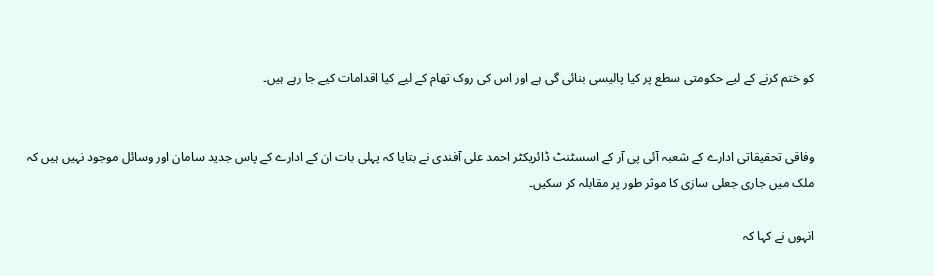کو ختم کرنے کے لیے حکومتی سطع پر کیا پالیسی بنائی گی ہے اور اس کی روک تھام کے لیے کیا اقدامات کیے جا رہے ہیں۔


وفاقی تحقیقاتی ادارے کے شعبہ آئی پی آر کے اسسٹنٹ ڈائریکٹر احمد علی آفندی نے بتایا کہ پہلی بات ان کے ادارے کے پاس جدید سامان اور وسائل موجود نہیں ہیں کہ ملک میں جاری جعلی سازی کا موثر طور پر مقابلہ کر سکیں۔

انہوں نے کہا کہ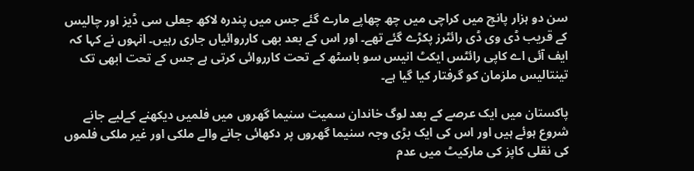سن دو ہزار پانچ میں کراچی میں چھ چھاپے مارے گئے جس میں پندرہ لاکھ جعلی سی ڈیز اور چالیس کے قریب ڈی وی ڈی رائٹرز پکڑے گئے تھے۔ اور اس کے بعد بھی کارروائیاں جاری رہیں۔ انہوں نے کہا کہ ایف آئی اے کاپی رائٹس ایکٹ انیس سو باسٹھ کے تحت کارروائی کرتی ہے جس کے تحت ابھی تک تینتالیس ملزمان کو گرفتار کیا گیا ہے۔

پاکستان میں ایک عرصے کے بعد لوگ خاندان سمیت سنیما گھروں میں فلمیں دیکھنے کےلیے جانے شروع ہوئے ہیں اور اس کی ایک بڑی وجہ سنیما گھروں پر دکھائی جانے والے ملکی اور غیر ملکی فلموں کی نقلی کاپز کی مارکیٹ میں عدم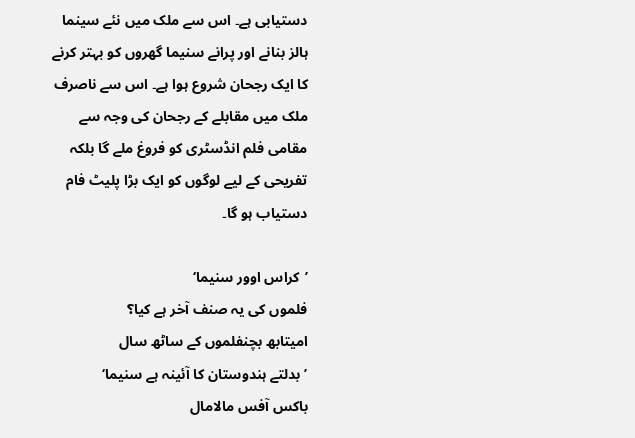دستیابی ہے۔ اس سے ملک میں نئے سینما ہالز بنانے اور پرانے سنیما گھروں کو بہتر کرنے کا ایک رجحان شروع ہوا ہے۔ اس سے ناصرف ملک میں مقابلے کے رجحان کی وجہ سے مقامی فلم انڈسٹری کو فروغ ملے گا بلکہ تفریحی کے لیے لوگوں کو ایک بڑا پلیٹ فام دستیاب ہو گا۔

’کراس اوور سنیما‘
فلموں کی یہ صنف آخر ہے کیا؟
امیتابھ بچنفلموں کے ساٹھ سال
’بدلتے ہندوستان کا آئینہ ہے سنیما‘
باکس آفس مالامال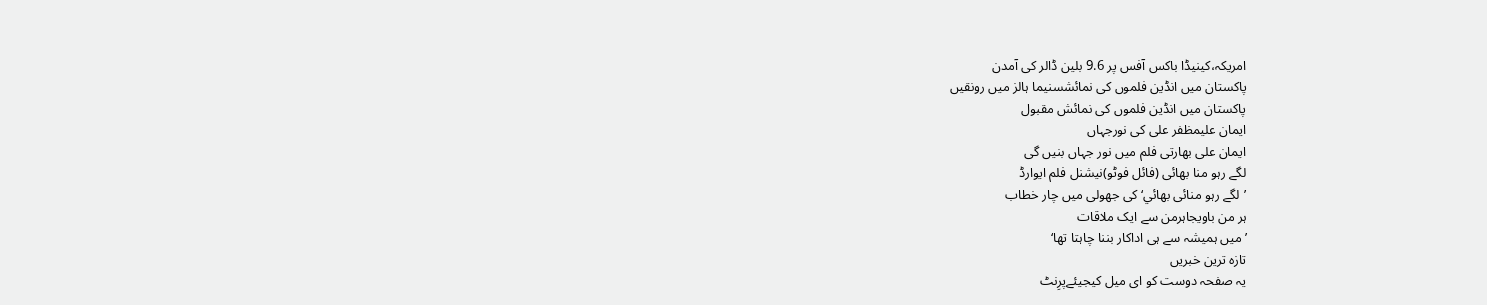امریکہ،کینیڈا باکس آفس پر 9.6 بلین ڈالر کی آمدن
پاکستان میں انڈین فلموں کی نمائشسنیما ہالز میں رونقیں
پاکستان میں انڈین فلموں کی نمائش مقبول
ایمان علیمظفر علی کی نورجہاں
ایمان علی بھارتی فلم میں نور جہاں بنیں گی
لگے رہو منا بھائی (فائل فوٹو)نیشنل فلم ایوارڈ
’لگے رہو منائی بھائي‘ کی جھولی میں چار خطاب
ہر من باویجاہرمن سے ایک ملاقات
’میں ہمیشہ سے ہی اداکار بننا چاہتا تھا‘
تازہ ترین خبریں
یہ صفحہ دوست کو ای میل کیجیئےپرِنٹ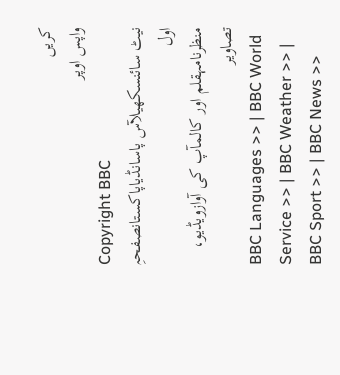کریں
واپس اوپر
Copyright BBC
نیٹ سائنسکھیلآس پاسانڈیاپاکستانصفحہِ اول
منظرنامہقلم اور کالمآپ کی آوازویڈیو، تصاویر
BBC Languages >> | BBC World Service >> | BBC Weather >> | BBC Sport >> | BBC News >>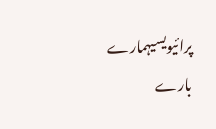پرائیویسیہمارے بارے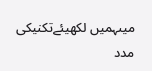میںہمیں لکھیئےتکنیکی مدد